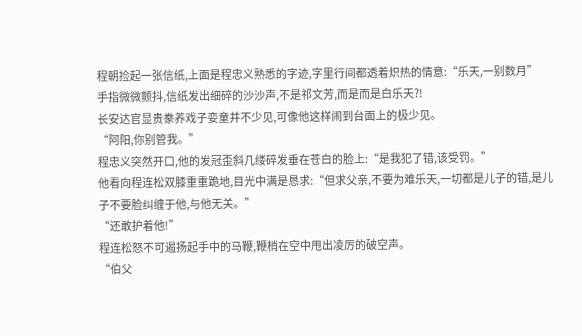程朝捡起一张信纸,上面是程忠义熟悉的字迹,字里行间都透着炽热的情意:“乐天,一别数月”
手指微微颤抖,信纸发出细碎的沙沙声,不是祁文芳,而是而是白乐天?!
长安达官显贵豢养戏子娈童并不少见,可像他这样闹到台面上的极少见。
“阿阳,你别管我。”
程忠义突然开口,他的发冠歪斜几缕碎发垂在苍白的脸上:“是我犯了错,该受罚。”
他看向程连松双膝重重跪地,目光中满是恳求:“但求父亲,不要为难乐天,一切都是儿子的错,是儿子不要脸纠缠于他,与他无关。”
“还敢护着他!”
程连松怒不可遏扬起手中的马鞭,鞭梢在空中甩出凌厉的破空声。
“伯父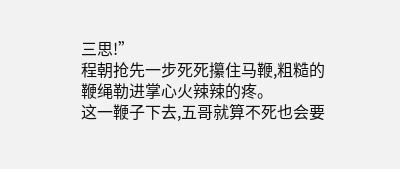三思!”
程朝抢先一步死死攥住马鞭,粗糙的鞭绳勒进掌心火辣辣的疼。
这一鞭子下去,五哥就算不死也会要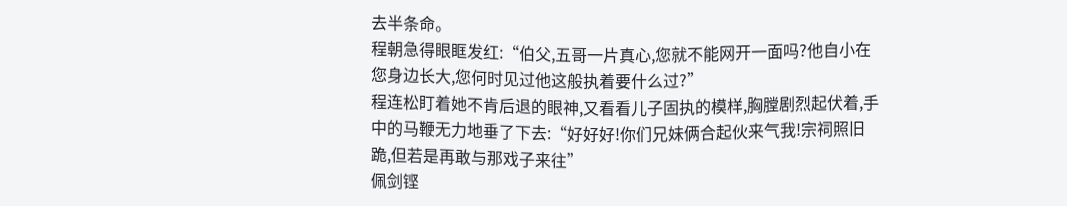去半条命。
程朝急得眼眶发红:“伯父,五哥一片真心,您就不能网开一面吗?他自小在您身边长大,您何时见过他这般执着要什么过?”
程连松盯着她不肯后退的眼神,又看看儿子固执的模样,胸膛剧烈起伏着,手中的马鞭无力地垂了下去:“好好好!你们兄妹俩合起伙来气我!宗祠照旧跪,但若是再敢与那戏子来往”
佩剑铿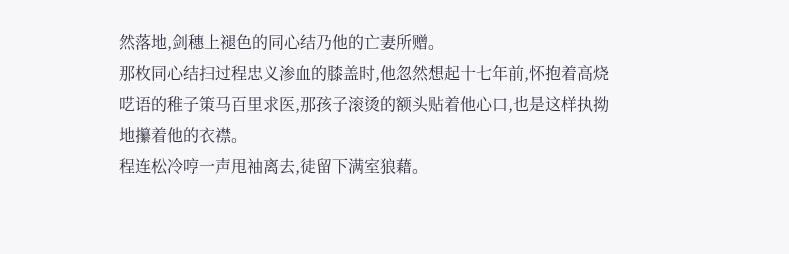然落地,剑穗上褪色的同心结乃他的亡妻所赠。
那枚同心结扫过程忠义渗血的膝盖时,他忽然想起十七年前,怀抱着高烧呓语的稚子策马百里求医,那孩子滚烫的额头贴着他心口,也是这样执拗地攥着他的衣襟。
程连松冷哼一声甩袖离去,徒留下满室狼藉。